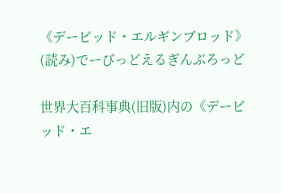《デービッド・エルギンブロッド》(読み)でーびっどえるぎんぶろっど

世界大百科事典(旧版)内の《デービッド・エ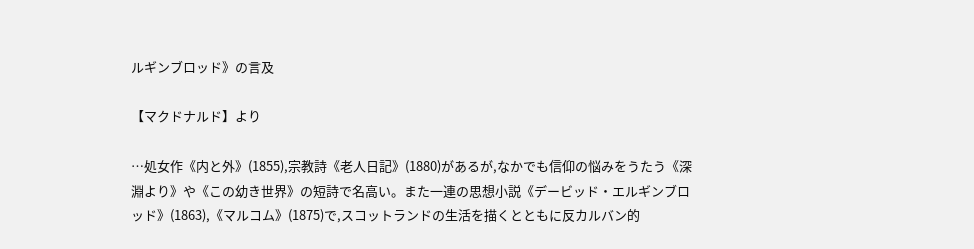ルギンブロッド》の言及

【マクドナルド】より

…処女作《内と外》(1855),宗教詩《老人日記》(1880)があるが,なかでも信仰の悩みをうたう《深淵より》や《この幼き世界》の短詩で名高い。また一連の思想小説《デービッド・エルギンブロッド》(1863),《マルコム》(1875)で,スコットランドの生活を描くとともに反カルバン的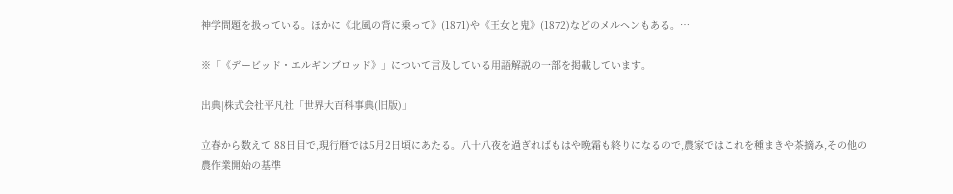神学問題を扱っている。ほかに《北風の背に乗って》(1871)や《王女と鬼》(1872)などのメルヘンもある。…

※「《デービッド・エルギンブロッド》」について言及している用語解説の一部を掲載しています。

出典|株式会社平凡社「世界大百科事典(旧版)」

立春から数えて 88日目で,現行暦では5月2日頃にあたる。八十八夜を過ぎればもはや晩霜も終りになるので,農家ではこれを種まきや茶摘み,その他の農作業開始の基準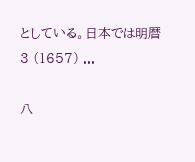としている。日本では明暦3 (1657) ...

八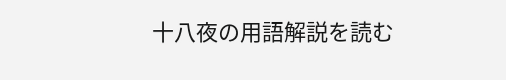十八夜の用語解説を読む